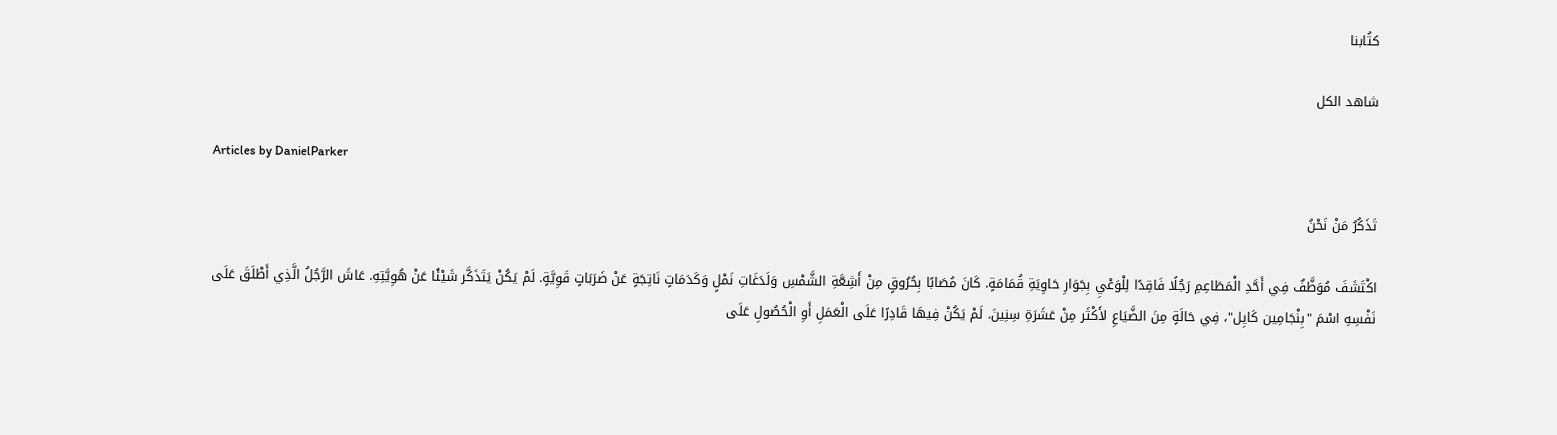كتُابنا

شاهد الكل

Articles by DanielParker

تَذَكُرُ مَنْ نَحْنُ

اكْتَشَفَ مُوَظَّفٌ فِي أَحَّدِ الْمَطَاعِمِ رَجُلًا فَاقِدًا لِلْوَعْيِ بِجَوَارِ حَاوِيَةِ قُمَامَةٍ. كَانَ مُصَابًا بِحُرُوقٍ مِنْ أَشِعَّةِ الشَّمْسِ وَلَدَغَاتِ نَمْلٍ وَكَدَمَاتٍ نَاتِجَةٍ عَنْ ضَرَبَاتٍ قَوِيَّةٍ. لَمْ يَكُنْ يَتَذَكَّر شَيْئًا عَنْ هُوِيَّتِهِ. عَاشَ الرَّجُلُ الَّذِي أَطْلَقَ عَلَى نَفْسِهِ اسْمَ "بِنْجَامِين كَايِل"، فِي حَالَةٍ مِنَ الضَّيَاعِ لأَكْثَر مِنْ عَشَرَةِ سِنِينَ. لَمْ يَكُنْ فِيهَا قَادِرًا عَلَى الْعَمَلِ أَوِ الْحُصُولِ عَلَى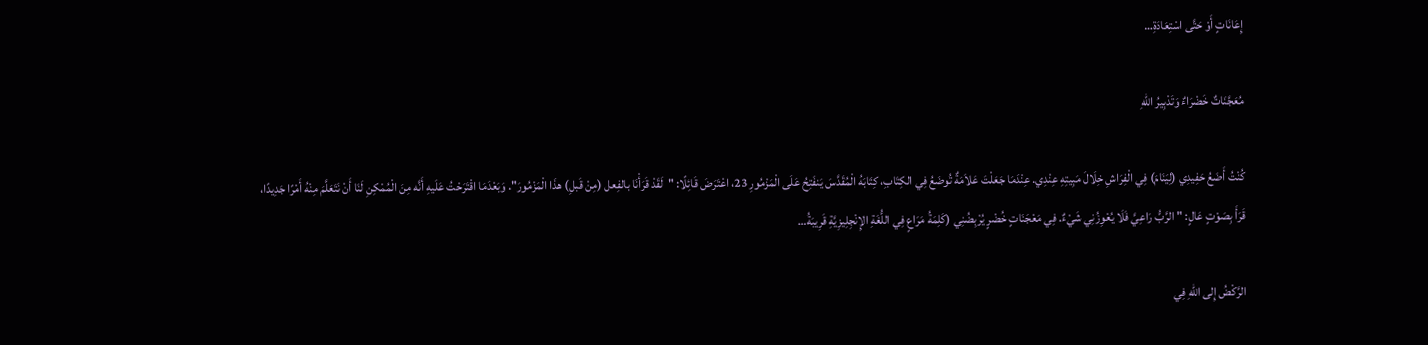إِعَانَاتٍ أَوْ حَتَّى اسْتِعَادَةِ…

مُعَجَّنَاتٌ خَضْرَاءٌ وَتَدْبِيرُ اللهِ

كُنْتُ أَضَعُ حَفِيدِي (لِيَنَامَ) فِي الْفِرَاشِ خِلَالَ مَبِيتِهِ عِنْدِي. عِنْدَمَا جَعَلْتَ عَلاَمَةٌ تُوضَعُ فِي الكِتَابِ، كِتَابَهُ الْمُقَدَّسَ يَنفَتِحُ عَلَى الْمَزْمُورِ 23، اعْتَرَضَ قَائِلًا: "لَقَدْ قَرَأْنَا بالفِعل (مِنْ قَبلِ) هذَا الْمَزْمُورَ". وَبَعْدَمَا اقْتَرَحْتُ عَلَيهِ أَنَّه مِنَ الْمُمْكِنِ لَنَا أَنْ نَتَعَلَّمَ مِنْهُ أَمْرًا جَدِيدًا، قَرَأَ بِصَوْتٍ عَالٍ: "الرَّبُّ رَاعِيَّ فَلَا يُعْوِزُنِي شَيْءٌ. فِي مَعْجَنَاتٍ خُضْرٍ يُرْبِضُنِي (كَلِمَةُ مَرَاعٍ فِي اللُّغَةِ الإِنْجِلِيزِيَّةِ قَرِيبَةُ…

الرَّكْضُ إِلى اللهِ فِي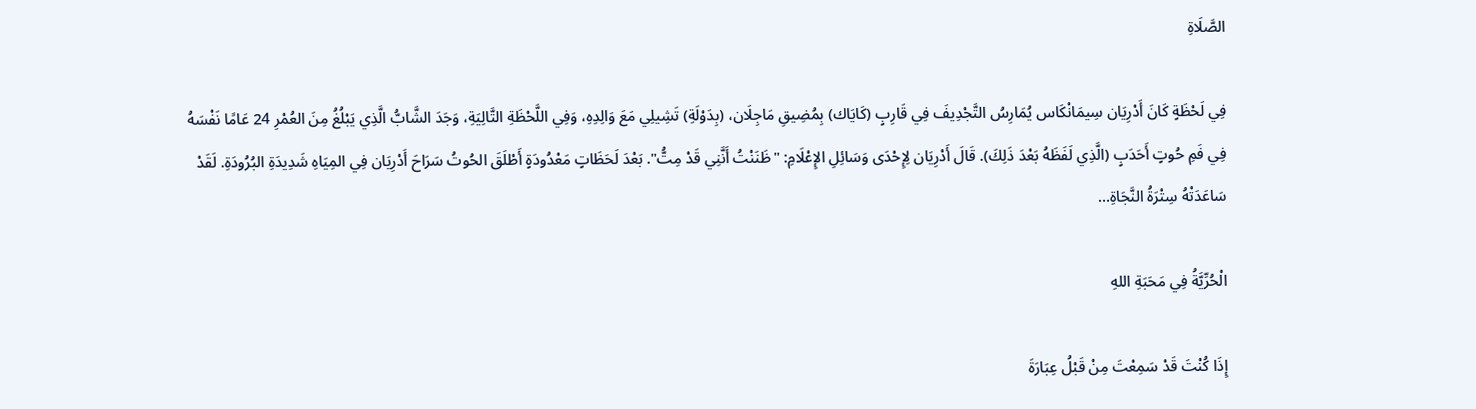الصَّلَاةِ

فِي لَحْظَةٍ كَانَ أَدْرِيَان سِيمَانْكَاس يُمَارِسُ التَّجْدِيفَ فِي قَارِبٍ (كَايَاك) بِمُضِيقِ مَاجِلَان، (بِدَوْلَةِ) تَشِيلِي مَعَ وَالِدِهِ، وَفِي اللَّحْظَةِ التَّالِيَةِ، وَجَدَ الشَّابُّ الَّذِي يَبْلُغُ مِنَ العُمْرِ 24 عَامًا نَفْسَهُ فِي فَمِ حُوتٍ أَحَدَبٍ (الَّذِي لَفَظَهُ بَعْدَ ذَلِكَ). قَالَ أَدْرِيَان لِإِحْدَى وَسَائِلِ الإِعْلَامِ: "ظَنَنْتُ أَنَّنِي قَدْ مِتُّ". بَعْدَ لَحَظَاتٍ مَعْدُودَةٍ أَطْلَقَ الحُوتُ سَرَاحَ أَدْرِيَان فِي المِيَاهِ شَدِيدَةِ البُرُودَةِ. لَقَدْ سَاعَدَتْهُ سِتْرَةُ النَّجَاةِ…

الْحُرِّيَّةُ فِي مَحَبَةِ اللهِ

إِذَا كُنْتَ قَدْ سَمِعْتَ مِنْ قَبْلُ عِبَارَةَ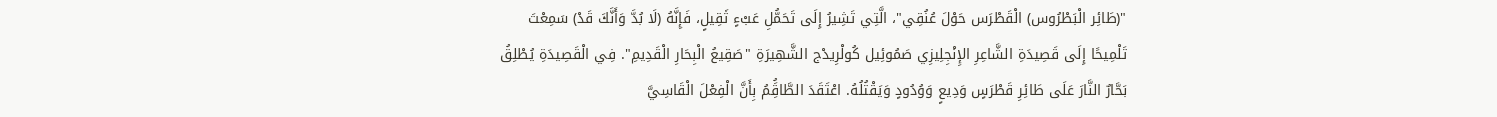"(طَائِر الْبَطْرُوس) الْقَطْرَس حَوْلَ عُنُقِي"، الَّتِي تَشِيرُ إِلَى تَحَمُّلِ عَبْءٍ ثَقِيلٍ، فَإِنَّهُ (لَا بُدَّ وَأَنَّكَ قَدْ) سَمِعْتَ تَلْمِيحًا إِلَى قَصِيدَةِ الشَّاعِرِ الإِنْجِلِيزِي صَمُوئِيل كُولْرِيدْج الشَّهِيرَةِ "صَقِيعُ الْبِحَارِ الْقَدِيمِ". فِي الْقَصِيدَةِ يُطْلِقُ بَحَّارٌ النَّارَ عَلَى طَائِرِ قَطْرَسٍ وَدِيعٍ وَوُدُودٍ وَيَقْتُلُهُ. اعْتَقَدَ الطَّاقَُِمُ بِأَنَّ الْفِعْلَ الْقَاسِيَّ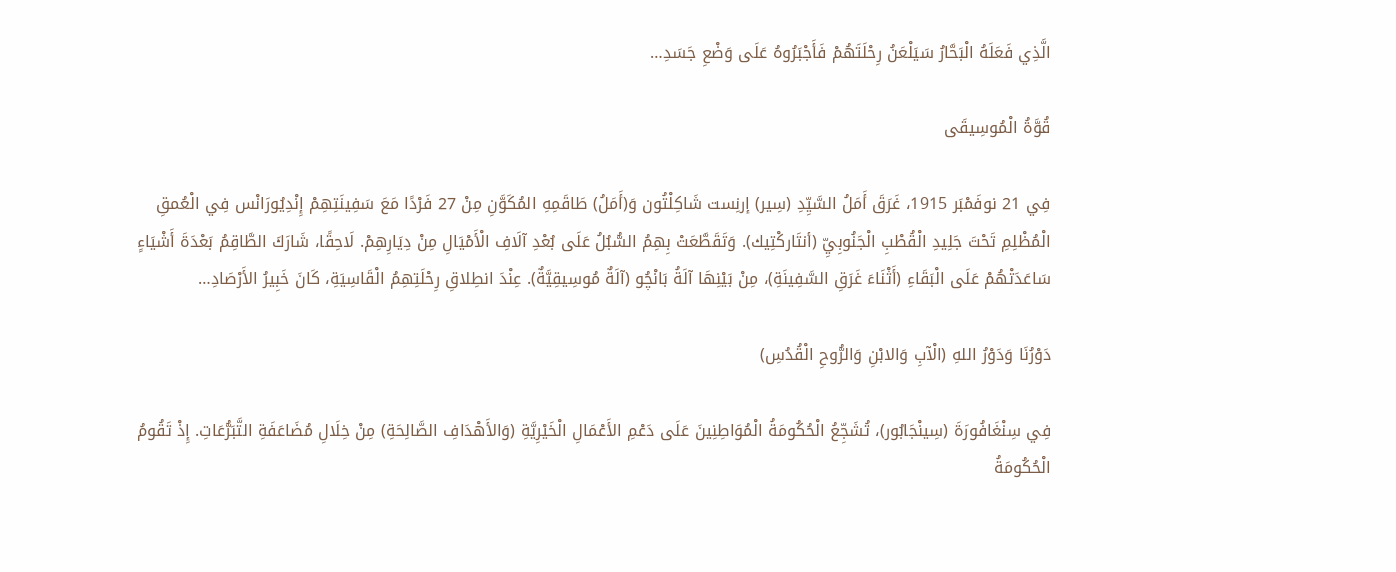الَّذِي فَعَلَهُ الْبَحَّارُ سَيَلْعَنُ رِحْلَتَهُمْ فَأَجْبَرُوهُ عَلَى وَضْعِ جَسَدِ…

قُوَّةُ الْمُوسِيقَى

فِي 21 نوفَمْبَر 1915، غَرَقَ أَمَلُ السَّيِّدِ (سِير) إرنِست شَاكِلْتُون وَ(أَمَلُ) طَاقَمِهِ المُكَوَّنِ مِنْ 27 فَرْدًا مَعَ سَفِينَتِهِمْ إِنْدِيُورَانْس فِي الْعُمقِ الْمُظْلِمِ تَحْتَ جَلِيدِ الْقُطْبِ الْجَنُوبِيِّ (أنتَاركْتِيك). وَتَقَطَّعَتْ بِهِمُ السُّبُلُ عَلَى بُعْدِ آلَافِ الْأَمْيَالِ مِنْ دِيَارِهِمْ. لَاحِقًا، شَارَكَ الطَّاقِمُ بَعْدَةَ أَشْيَاءٍ سَاعَدَتْهُمْ عَلَى الْبَقَاءِ (أَثْنَاءَ غَرَقِ السَّفِينَةِ)، مِنْ بَيْنِهَا آلَةُ بَانْچُو (آلَةٌ مُوسِيقِيَّةٌ). عِنْدَ انطِلاقِ رِحْلَتِهِمُ الْقَاسِيَةِ، كَانَ خَبِيرُ الأَرْصَادِ…

دَوْرُنَا وَدَوْرُ اللهِ (الْآبِ وَالابْنِ وَالرُّوحِ الْقُدُسِ)

فِي سِنْغَافُورَةَ (سِينْجَابُور)، تُشَجِّعُ الْحُكُومَةُ الْمُوَاطِنِينَ عَلَى دَعْمِ الأَعْمَالِ الْخَيْرِيَّةِ (وَالأَهْدَافِ الصَّالِحَةِ) مِنْ خِلَالِ مُضَاعَفَةِ التَّبَرُّعَاتِ. إِذْ تَقُومُ الْحُكُومَةُ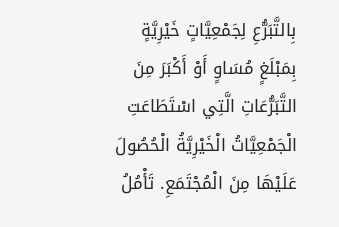بِالتَّبَرُّعِ لِجَمْعِيَّاتٍ خَيْرِيَّةٍ بِمَبْلَغٍ مُسَاوٍ أَوْ أَكْبَرَ مِنَ التَّبَرُّعَاتِ الَّتِي اسْتَطَاعَتِ الْجَمْعِيَّاتُ الْخَيْرِيَّةُ الْحُصُولَ عَلَيْهَا مِنَ الْمُجْتَمَعِ. تَأْمُلُ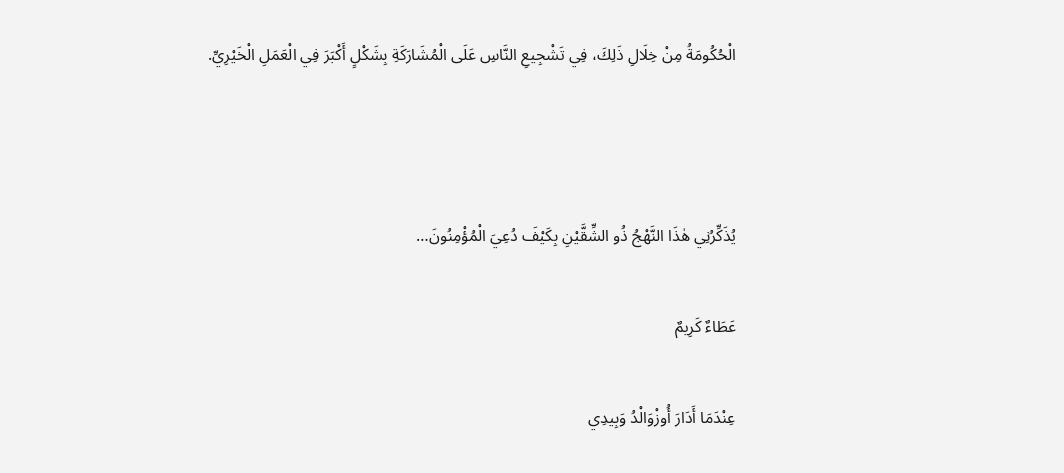الْحُكُومَةُ مِنْ خِلَالِ ذَلِكَ، فِي تَشْجِيعِ النَّاسِ عَلَى الْمُشَارَكَةِ بِشَكْلٍ أَكْبَرَ فِي الْعَمَلِ الْخَيْرِيِّ.



يُذَكِّرُنِي هٰذَا النَّهْجُ ذُو الشِّقَّيْنِ بِكَيْفَ دُعِيَ الْمُؤْمِنُونَ…

عَطَاءٌ كَرِيمٌ

عِنْدَمَا أَدَارَ أُوزْوَالْدُ وَبِيدِي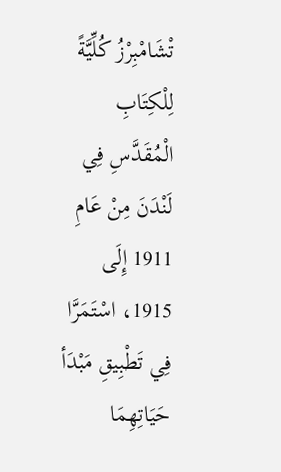تْشَامْبِرْزُ كُلِّيَّةً لِلْكِتَابِ الْمُقَدَّسِ فِي لَنْدَنَ مِنْ عَامِ 1911 إِلَى 1915، اسْتَمَرَّا فِي تَطْبِيقِ مَبْدَأ حَيَاتِهِمَا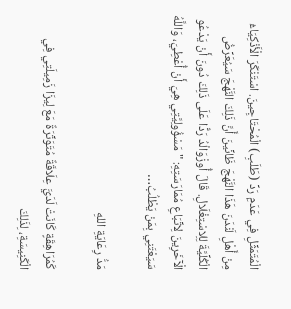الْمُتَمَثِّلِ فِي عَدَمِ رَدِّ (طَلَبِ) الْمُحْتَاجِينَ. اسْتَنْكَرَ الْأَذْكِيَاءُ مِنْ أَهْلِ لَنْدَنَ هَذَا النَّهْجَ ظَانِّينَ أَنَّ ذَلِكَ النَّهْجَ سَيُعَرِّضُ الْكُلِّيَّةَ لِلِاسْتِغْلَالِ. قَالَ أُوزْوَالْدُ رَدًّا عَلَى ذَلِكَ دُونَ أَنْ يَدْعُو الْآخَرِينَ لِاتِّبَاعِ مُمَارَسَتِهِ: " مَسْؤُولِيَّتِي هِيَ أَنْ أُعْطِيَ، وَاللَّهُ سَيَعْتَنِي بِمَنْ يَطْلُبُ…

مَدُّ رِعَايَةِ اللهِ

كَمُرَاهِقَةٍ كَانَتْ لَدَيَّ عِلَاقَةٌ مُتَوَتِّرَةٌ مَعَ لِيزَا زَمِيلَتِي فِي الْكَنِيسَةِ، لِذَلِكَ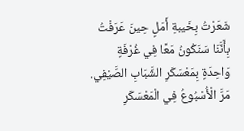شَعَرْتُ بِخَيبةِ أَمَلٍ حِينَ عَرَفْتُ بِأَنَّنَا سَنَكُونُ مَعًا فِي غُرْفَةٍ وَاحِدَةٍ بِمَعْسَكَرِ الشَّبَابِ الصَّيْفِي. مَرَّ الْأُسْبُوعُ فِي الْمَعْسَكَرِ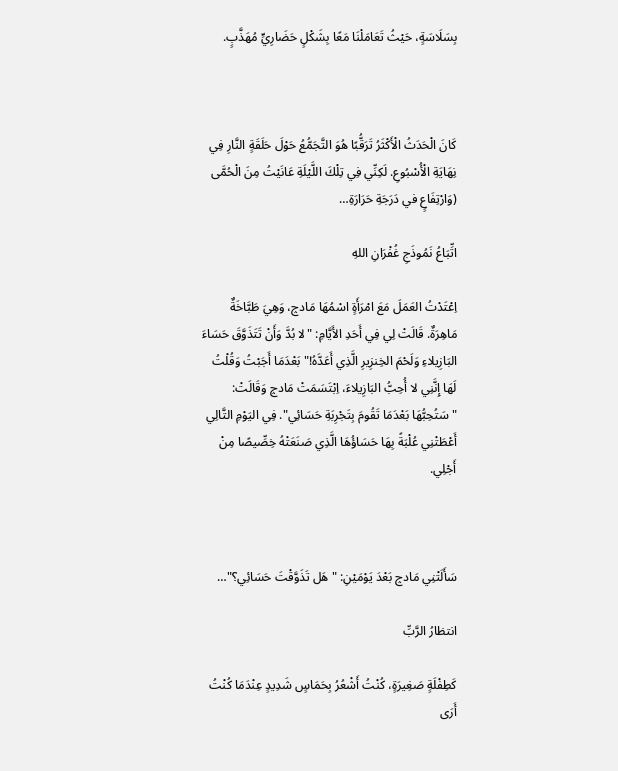بِسَلَاسَةٍ، حَيْثُ تَعَامَلْنَا مَعًا بِشَكْلٍ حَضَارِيٍّ مُهَذَّبٍ.



كَانَ الْحَدَثُ الْأَكْثَرُ تَرَقُّبًا هُوَ التَّجَمُّعُ حَوْلَ حَلَقَةٍ النَّارِ فِي نِهَايَةِ الْأُسْبُوعِ. لَكِنِّي فِي تِلْكَ اللَّيْلَةِ عَانَيْتُ مِنَ الْحُمَّى (وَارْتِفَاعٍ في دَرَجَةِ حَرَارَةِ…

اتِّبَاعُ نَمُوذَجِ غُفْرَانِ اللهِ

اِعْتَدْتُ العَمَلَ مَعَ امْرَأَةٍ اسْمُهَا مَادݘ، وَهِيَ طَبَّاخَةٌ مَاهِرَةٌ. قَالَتْ لِي فِي أَحَدِ الأَيَّامِ: "لا بُدَّ وَأَنْ تَتَذَوَّقَ حَسَاءَ البَازِيلاءِ وَلَحْمَ الخِنزِيرِ الَّذِي أَعَدَّهُ!" بَعْدَمَا أَجَبْتُ وَقُلْتُ لَهَا إِنَّنِي لا أُحِبُّ البَازِيلاءَ، اِبْتَسَمَتْ مَادݘ وَقَالَتْ: "سَتُحِبُّهَا بَعْدَمَا تَقُومَ بِتَجْرِبَةِ حَسَائِي". فِي اليَوْمِ التَّالِي أَعْطَتْنِي عُلْبَةً بِهَا حَسَاؤُهَا الَّذِي صَنَعَتْهُ خِصِّيصًا مِنْ أَجْلِي.



سَأَلَتْنِي مَادݘ بَعْدَ يَوْمَيْنِ: "هَل تَذَوَّقْتَ حَسَائِي؟"…

انتظارُ الرَّبِّ

كَطِفْلَةٍ صَغِيرَةٍ، كُنْتُ أَشْعُرُ بِحَمَاسٍ شَدِيدٍ عِنْدَمَا كُنْتُ أَرَى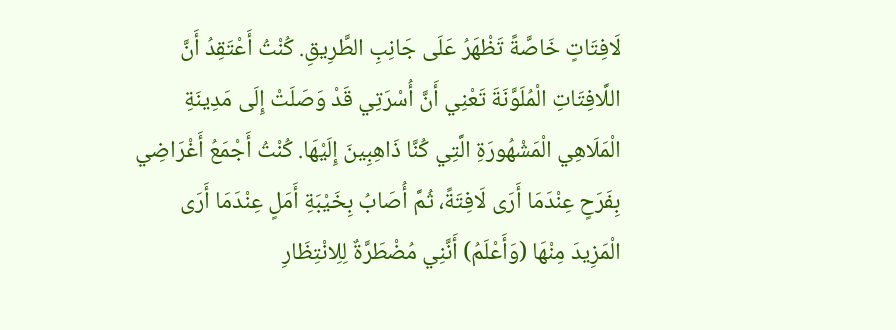لَافِتَاتٍ خَاصَّةً تَظْهَرُ عَلَى جَانِبِ الطَّرِيقِ. كُنْتُ أَعْتَقِدُ أَنَّ اللَّافِتَاتِ الْمُلَوَّنَةَ تَعْنِي أَنَّ أُسْرَتِي قَدْ وَصَلَتْ إِلَى مَدِينَةِ الْمَلَاهِي الْمَشْهُورَةِ الَّتِي كُنَّا ذَاهِبِينَ إِلَيْهَا. كُنْتُ أَجْمَعُ أَغْرَاضِي بِفَرَحٍ عِنْدَمَا أَرَى لَافِتَةً، ثُمَّ أُصَابُ بِخَيْبَةِ أَمَلٍ عِنْدَمَا أَرَى الْمَزِيدَ مِنْهَا (وَأَعْلَمُ) أَنَّنِي مُضْطَرَّةٌ لِلِانْتِظَارِ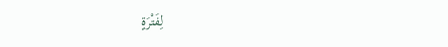لِفَتْرَةٍ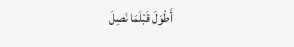أَطْوَلَ قَبْلَمَا نَصِلَ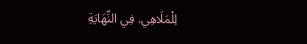لِلْمَلَاهِي. فِي النِّهَايَةِ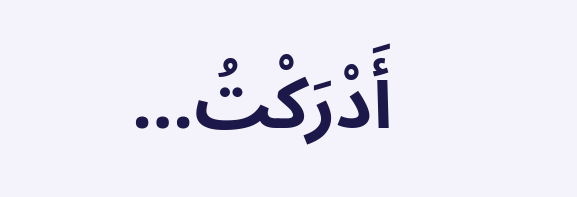أَدْرَكْتُ…